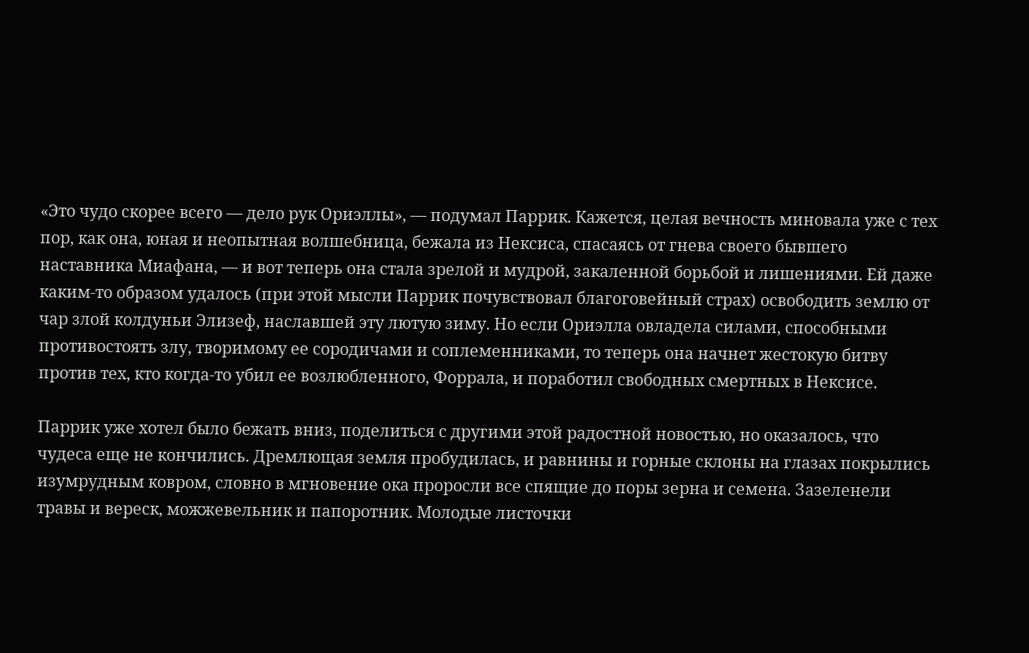«Это чудо скорее всего — дело рук Ориэллы», — подумал Паррик. Кажется, целая вечность миновала уже с тех пор, как она, юная и неопытная волшебница, бежала из Нексиса, спасаясь от гнева своего бывшего наставника Миафана, — и вот теперь она стала зрелой и мудрой, закаленной борьбой и лишениями. Ей даже каким-то образом удалось (при этой мысли Паррик почувствовал благоговейный страх) освободить землю от чар злой колдуньи Элизеф, наславшей эту лютую зиму. Но если Ориэлла овладела силами, способными противостоять злу, творимому ее сородичами и соплеменниками, то теперь она начнет жестокую битву против тех, кто когда-то убил ее возлюбленного, Форрала, и поработил свободных смертных в Нексисе.

Паррик уже хотел было бежать вниз, поделиться с другими этой радостной новостью, но оказалось, что чудеса еще не кончились. Дремлющая земля пробудилась, и равнины и горные склоны на глазах покрылись изумрудным ковром, словно в мгновение ока проросли все спящие до поры зерна и семена. Зазеленели травы и вереск, можжевельник и папоротник. Молодые листочки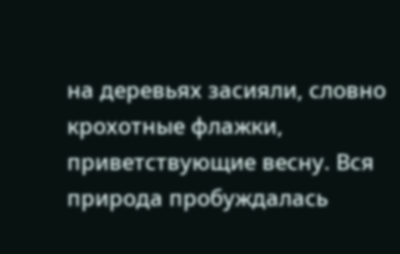на деревьях засияли, словно крохотные флажки, приветствующие весну. Вся природа пробуждалась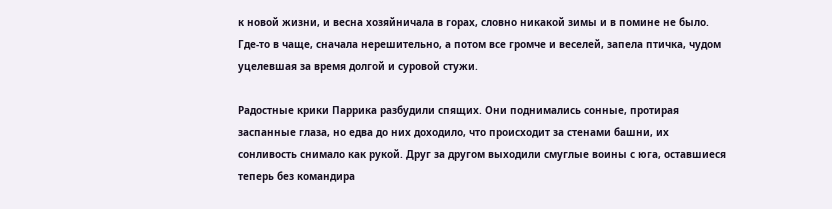к новой жизни, и весна хозяйничала в горах, словно никакой зимы и в помине не было. Где-то в чаще, сначала нерешительно, а потом все громче и веселей, запела птичка, чудом уцелевшая за время долгой и суровой стужи.

Радостные крики Паррика разбудили спящих. Они поднимались сонные, протирая заспанные глаза, но едва до них доходило, что происходит за стенами башни, их сонливость снимало как рукой. Друг за другом выходили смуглые воины с юга, оставшиеся теперь без командира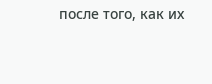после того, как их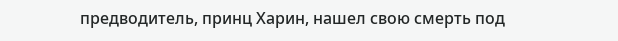предводитель, принц Харин, нашел свою смерть под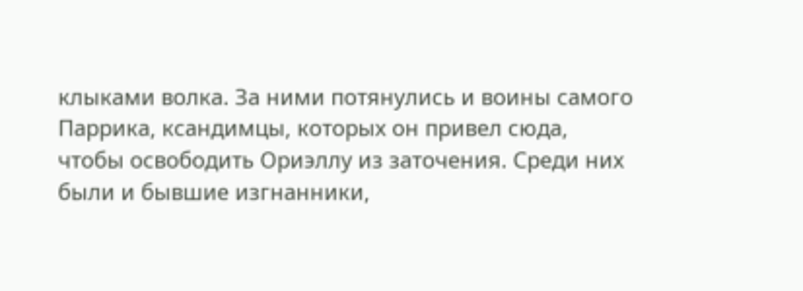клыками волка. За ними потянулись и воины самого Паррика, ксандимцы, которых он привел сюда, чтобы освободить Ориэллу из заточения. Среди них были и бывшие изгнанники,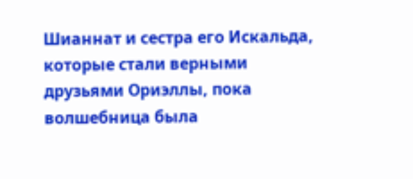Шианнат и сестра его Искальда, которые стали верными друзьями Ориэллы, пока волшебница была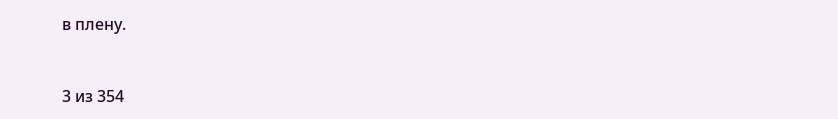в плену.



3 из 354